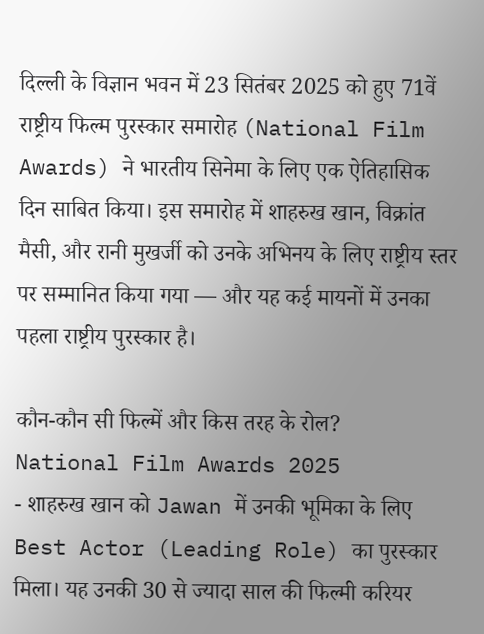दिल्ली के विज्ञान भवन में 23 सितंबर 2025 को हुए 71वें राष्ट्रीय फिल्म पुरस्कार समारोह (National Film Awards) ने भारतीय सिनेमा के लिए एक ऐतिहासिक दिन साबित किया। इस समारोह में शाहरुख खान, विक्रांत मैसी, और रानी मुखर्जी को उनके अभिनय के लिए राष्ट्रीय स्तर पर सम्मानित किया गया — और यह कई मायनों में उनका पहला राष्ट्रीय पुरस्कार है।

कौन-कौन सी फिल्में और किस तरह के रोल?
National Film Awards 2025
- शाहरुख खान को Jawan में उनकी भूमिका के लिए Best Actor (Leading Role) का पुरस्कार मिला। यह उनकी 30 से ज्यादा साल की फिल्मी करियर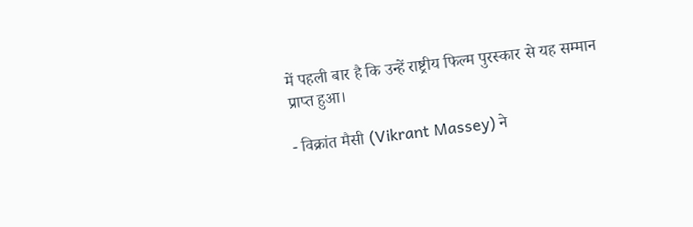में पहली बार है कि उन्हें राष्ट्रीय फिल्म पुरस्कार से यह सम्मान प्राप्त हुआ।

- विक्रांत मैसी (Vikrant Massey) ने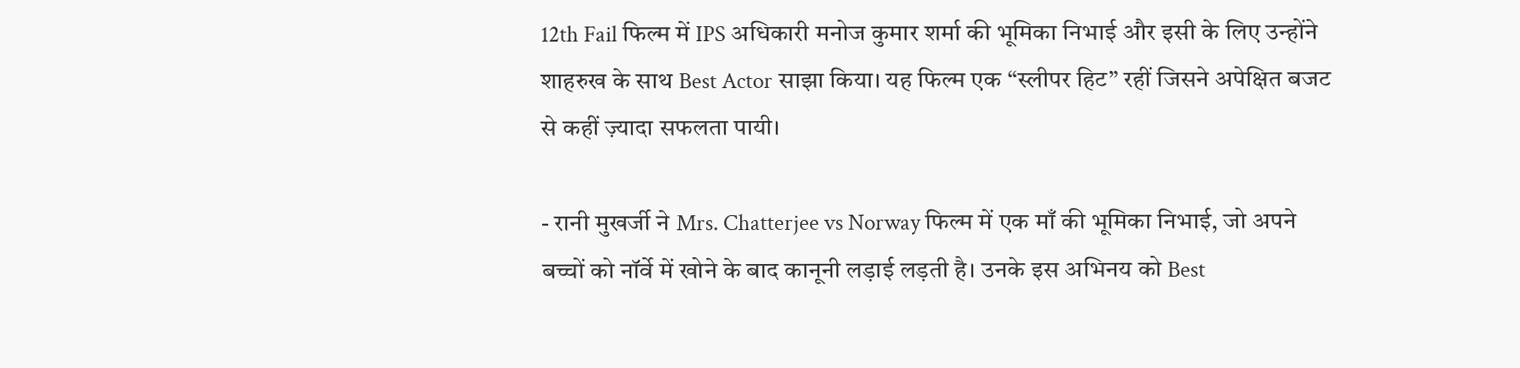12th Fail फिल्म में IPS अधिकारी मनोज कुमार शर्मा की भूमिका निभाई और इसी के लिए उन्होंने शाहरुख के साथ Best Actor साझा किया। यह फिल्म एक “स्लीपर हिट” रहीं जिसने अपेक्षित बजट से कहीं ज़्यादा सफलता पायी।

- रानी मुखर्जी ने Mrs. Chatterjee vs Norway फिल्म में एक माँ की भूमिका निभाई, जो अपने बच्चों को नॉर्वे में खोने के बाद कानूनी लड़ाई लड़ती है। उनके इस अभिनय को Best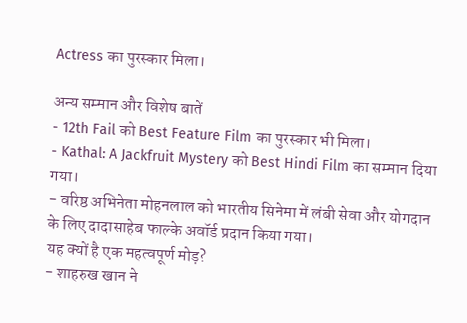Actress का पुरस्कार मिला।

अन्य सम्मान और विशेष बातें
- 12th Fail को Best Feature Film का पुरस्कार भी मिला।
- Kathal: A Jackfruit Mystery को Best Hindi Film का सम्मान दिया गया।
- वरिष्ठ अभिनेता मोहनलाल को भारतीय सिनेमा में लंबी सेवा और योगदान के लिए दादासाहेब फाल्के अवॉर्ड प्रदान किया गया।
यह क्यों है एक महत्वपूर्ण मोड़?
- शाहरुख खान ने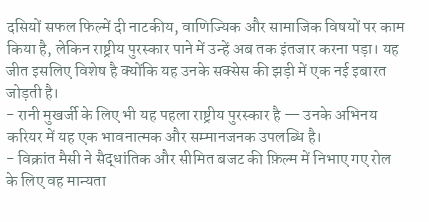दसियों सफल फिल्में दी नाटकीय, वाणिज्यिक और सामाजिक विषयों पर काम किया है, लेकिन राष्ट्रीय पुरस्कार पाने में उन्हें अब तक इंतजार करना पड़ा। यह जीत इसलिए विशेष है क्योंकि यह उनके सक्सेस की झड़ी में एक नई इबारत जोड़ती है।
- रानी मुखर्जी के लिए भी यह पहला राष्ट्रीय पुरस्कार है — उनके अभिनय करियर में यह एक भावनात्मक और सम्मानजनक उपलब्धि है।
- विक्रांत मैसी ने सैद्धांतिक और सीमित बजट की फ़िल्म में निभाए गए रोल के लिए वह मान्यता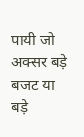पायी जो अक्सर बड़े बजट या बड़े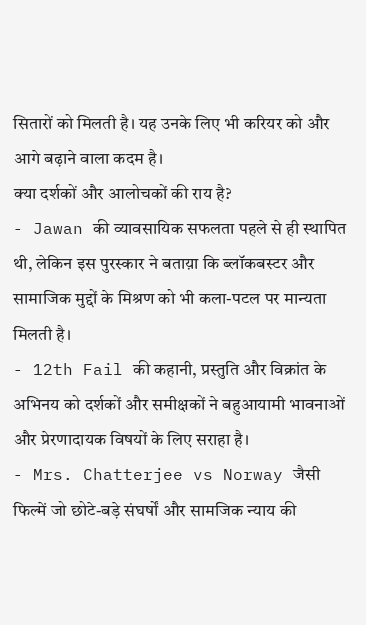सितारों को मिलती है। यह उनके लिए भी करियर को और आगे बढ़ाने वाला कदम है।
क्या दर्शकों और आलोचकों की राय है?
- Jawan की व्यावसायिक सफलता पहले से ही स्थापित थी, लेकिन इस पुरस्कार ने बताय़ा कि ब्लॉकबस्टर और सामाजिक मुद्दों के मिश्रण को भी कला-पटल पर मान्यता मिलती है।
- 12th Fail की कहानी, प्रस्तुति और विक्रांत के अभिनय को दर्शकों और समीक्षकों ने बहुआयामी भावनाओं और प्रेरणादायक विषयों के लिए सराहा है।
- Mrs. Chatterjee vs Norway जैसी फिल्में जो छोटे-बड़े संघर्षों और सामजिक न्याय की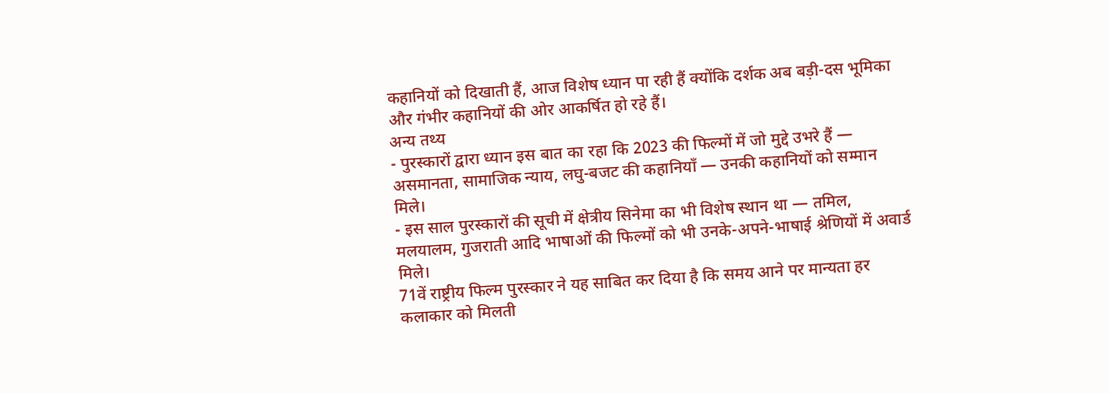कहानियों को दिखाती हैं, आज विशेष ध्यान पा रही हैं क्योंकि दर्शक अब बड़ी-दस भूमिका और गंभीर कहानियों की ओर आकर्षित हो रहे हैं।
अन्य तथ्य
- पुरस्कारों द्वारा ध्यान इस बात का रहा कि 2023 की फिल्मों में जो मुद्दे उभरे हैं — असमानता, सामाजिक न्याय, लघु-बजट की कहानियाँ — उनकी कहानियों को सम्मान मिले।
- इस साल पुरस्कारों की सूची में क्षेत्रीय सिनेमा का भी विशेष स्थान था — तमिल, मलयालम, गुजराती आदि भाषाओं की फिल्मों को भी उनके-अपने-भाषाई श्रेणियों में अवार्ड मिले।
71वें राष्ट्रीय फिल्म पुरस्कार ने यह साबित कर दिया है कि समय आने पर मान्यता हर कलाकार को मिलती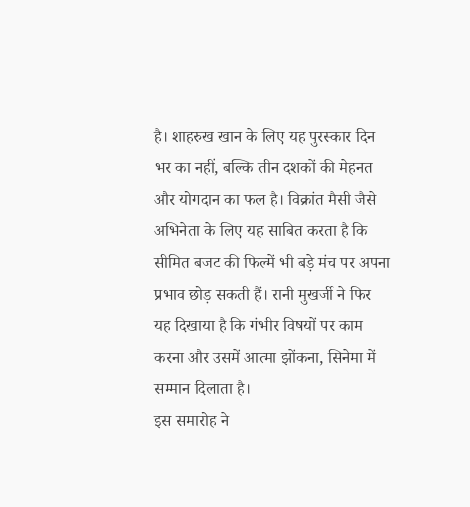है। शाहरुख खान के लिए यह पुरस्कार दिन भर का नहीं, बल्कि तीन दशकों की मेहनत और योगदान का फल है। विक्रांत मैसी जैसे अभिनेता के लिए यह साबित करता है कि सीमित बजट की फिल्में भी बड़े मंच पर अपना प्रभाव छोड़ सकती हैं। रानी मुखर्जी ने फिर यह दिखाया है कि गंभीर विषयों पर काम करना और उसमें आत्मा झोंकना, सिनेमा में सम्मान दिलाता है।
इस समारोह ने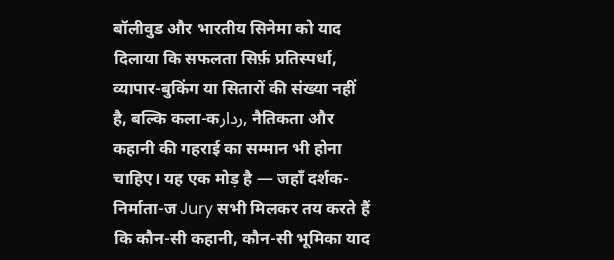बॉलीवुड और भारतीय सिनेमा को याद दिलाया कि सफलता सिर्फ़ प्रतिस्पर्धा, व्यापार-बुकिंग या सितारों की संख्या नहीं है, बल्कि कला-कردار, नैतिकता और कहानी की गहराई का सम्मान भी होना चाहिए। यह एक मोड़ है — जहाँ दर्शक-निर्माता-ज Jury सभी मिलकर तय करते हैं कि कौन-सी कहानी, कौन-सी भूमिका याद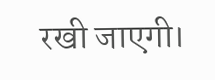रखी जाएगी।